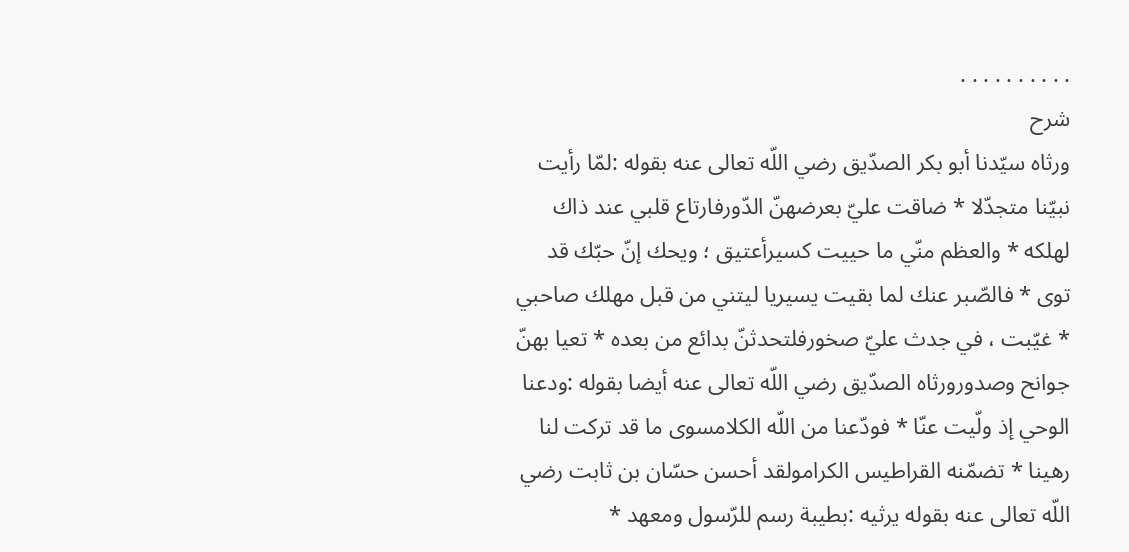. . . . . . . . . .
شرح
ورثاه سيّدنا أبو بكر الصدّيق رضي اللّه تعالى عنه بقوله :لمّا رأيت نبيّنا متجدّلا * ضاقت عليّ بعرضهنّ الدّورفارتاع قلبي عند ذاك لهلكه * والعظم منّي ما حييت كسيرأعتيق ؛ ويحك إنّ حبّك قد توى * فالصّبر عنك لما بقيت يسيريا ليتني من قبل مهلك صاحبي * غيّبت ، في جدث عليّ صخورفلتحدثنّ بدائع من بعده * تعيا بهنّ جوانح وصدورورثاه الصدّيق رضي اللّه تعالى عنه أيضا بقوله :ودعنا الوحي إذ ولّيت عنّا * فودّعنا من اللّه الكلامسوى ما قد تركت لنا رهينا * تضمّنه القراطيس الكرامولقد أحسن حسّان بن ثابت رضي اللّه تعالى عنه بقوله يرثيه :بطيبة رسم للرّسول ومعهد *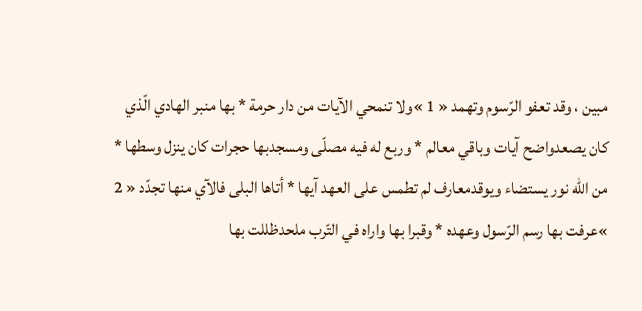مبين ، وقد تعفو الرّسوم وتهمد « 1 »ولا تنمحي الآيات من دار حرمة * بها منبر الهادي الّذي كان يصعدواضح آيات وباقي معالم * وربع له فيه مصلّى ومسجدبها حجرات كان ينزل وسطها * من اللّه نور يستضاء ويوقدمعارف لم تطمس على العهد آيها * أتاها البلى فالآي منها تجدّد « 2 »عرفت بها رسم الرّسول وعهده * وقبرا بها واراه في التّرب ملحدظللت بها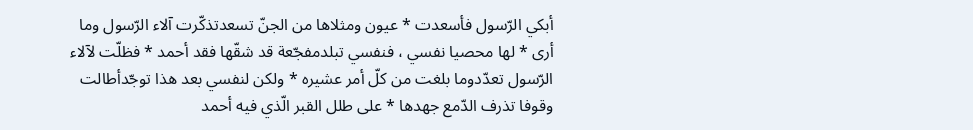أبكي الرّسول فأسعدت * عيون ومثلاها من الجنّ تسعدتذكّرت آلاء الرّسول وما أرى * لها محصيا نفسي ، فنفسي تبلدمفجّعة قد شقّها فقد أحمد * فظلّت لآلاء الرّسول تعدّدوما بلغت من كلّ أمر عشيره * ولكن لنفسي بعد هذا توجّدأطالت وقوفا تذرف الدّمع جهدها * على طلل القبر الّذي فيه أحمد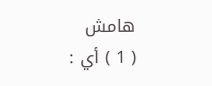هامش
( 1 ) أي :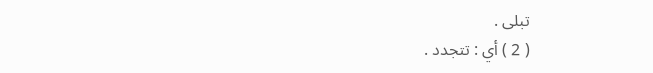تبلى .
( 2 ) أي : تتجدد .